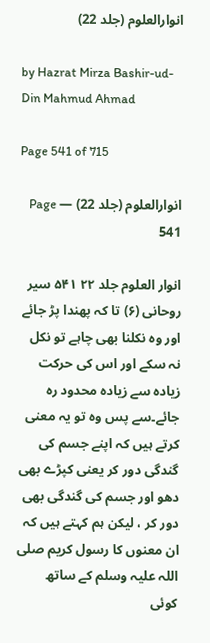انوارالعلوم (جلد 22)

by Hazrat Mirza Bashir-ud-Din Mahmud Ahmad

Page 541 of 715

انوارالعلوم (جلد 22) — Page 541

انوار العلوم جلد ۲۲ ۵۴۱ سیر روحانی (۶) تا کہ پھندا پڑ جائے اور وہ نکلنا بھی چاہے تو نکل نہ سکے اور اس کی حرکت زیادہ سے زیادہ محدود رہ جائے۔سے پس وہ تو یہ معنی کرتے ہیں کہ اپنے جسم کی گندگی دور کر یعنی کپڑے بھی دھو اور جسم کی گندگی بھی دور کر ، لیکن ہم کہتے ہیں کہ ان معنوں کا رسول کریم صلی اللہ علیہ وسلم کے ساتھ کوئی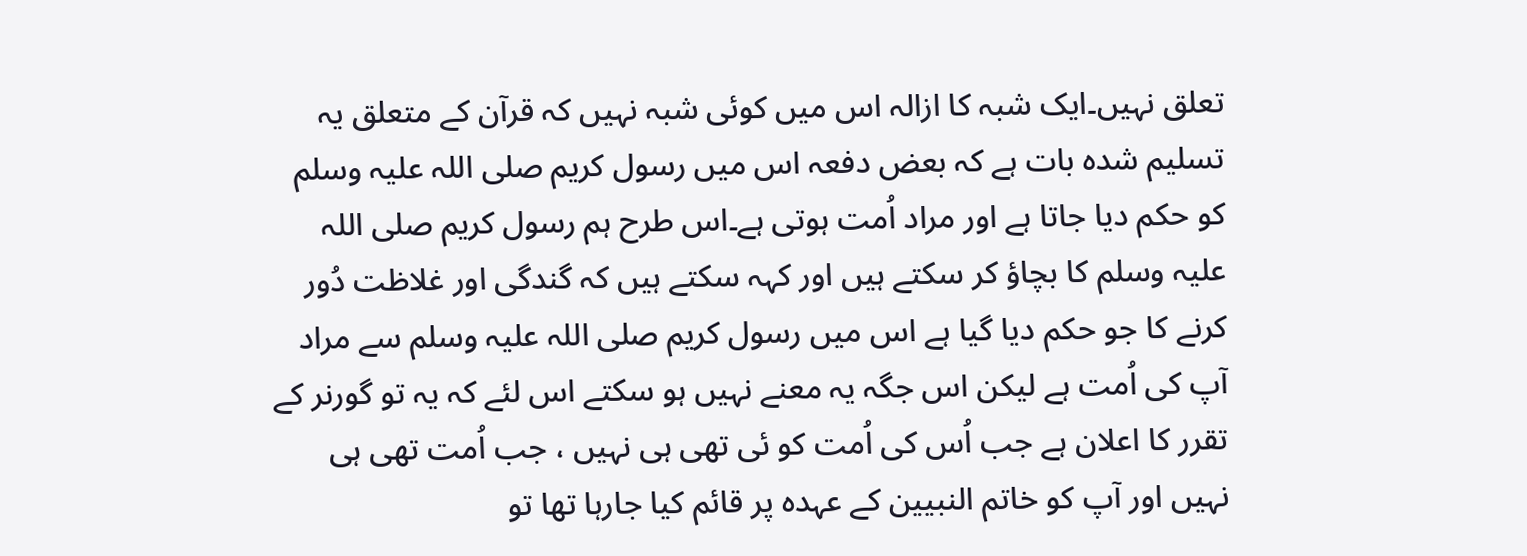تعلق نہیں۔ایک شبہ کا ازالہ اس میں کوئی شبہ نہیں کہ قرآن کے متعلق یہ تسلیم شدہ بات ہے کہ بعض دفعہ اس میں رسول کریم صلی اللہ علیہ وسلم کو حکم دیا جاتا ہے اور مراد اُمت ہوتی ہے۔اس طرح ہم رسول کریم صلی اللہ علیہ وسلم کا بچاؤ کر سکتے ہیں اور کہہ سکتے ہیں کہ گندگی اور غلاظت دُور کرنے کا جو حکم دیا گیا ہے اس میں رسول کریم صلی اللہ علیہ وسلم سے مراد آپ کی اُمت ہے لیکن اس جگہ یہ معنے نہیں ہو سکتے اس لئے کہ یہ تو گورنر کے تقرر کا اعلان ہے جب اُس کی اُمت کو ئی تھی ہی نہیں ، جب اُمت تھی ہی نہیں اور آپ کو خاتم النبیین کے عہدہ پر قائم کیا جارہا تھا تو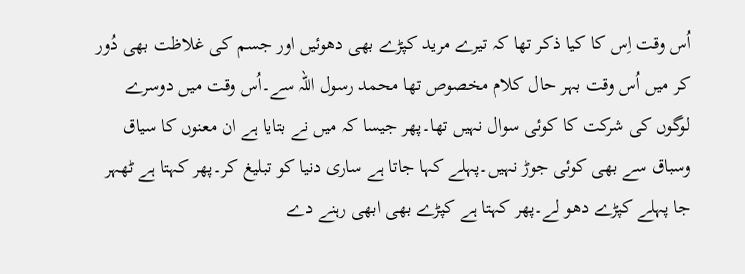اُس وقت اِس کا کیا ذکر تھا کہ تیرے مرید کپڑے بھی دھوئیں اور جسم کی غلاظت بھی دُور کر میں اُس وقت بہر حال کلام مخصوص تھا محمد رسول اللہ سے۔اُس وقت میں دوسرے لوگوں کی شرکت کا کوئی سوال نہیں تھا۔پھر جیسا کہ میں نے بتایا ہے ان معنوں کا سیاق وسباق سے بھی کوئی جوڑ نہیں۔پہلے کہا جاتا ہے ساری دنیا کو تبلیغ کر۔پھر کہتا ہے ٹھہر جا پہلے کپڑے دھو لے۔پھر کہتا ہے کپڑے بھی ابھی رہنے دے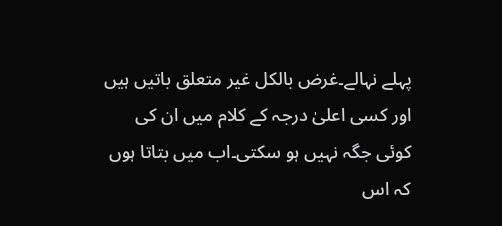پہلے نہالے۔غرض بالکل غیر متعلق باتیں ہیں اور کسی اعلیٰ درجہ کے کلام میں ان کی کوئی جگہ نہیں ہو سکتی۔اب میں بتاتا ہوں کہ اس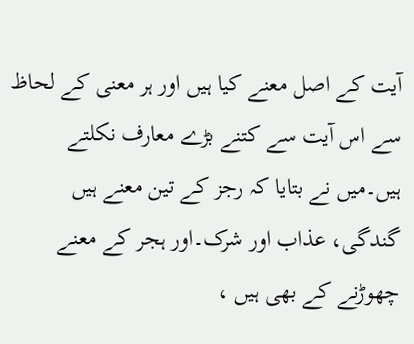آیت کے اصل معنے کیا ہیں اور ہر معنی کے لحاظ سے اس آیت سے کتنے بڑے معارف نکلتے ہیں۔میں نے بتایا کہ رجز کے تین معنے ہیں گندگی، عذاب اور شرک۔اور ہجر کے معنے چھوڑنے کے بھی ہیں ،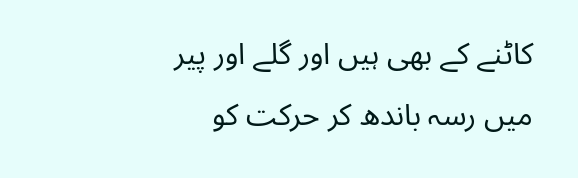کاٹنے کے بھی ہیں اور گلے اور پیر میں رسہ باندھ کر حرکت کو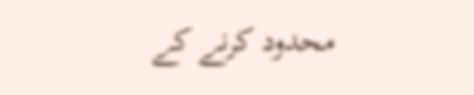محدود کرنے کے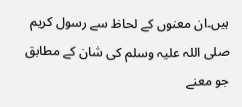ہیں۔ان معنوں کے لحاظ سے رسول کریم صلی اللہ علیہ وسلم کی شان کے مطابق جو معنے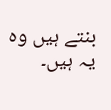بنتے ہیں وہ یہ ہیں۔